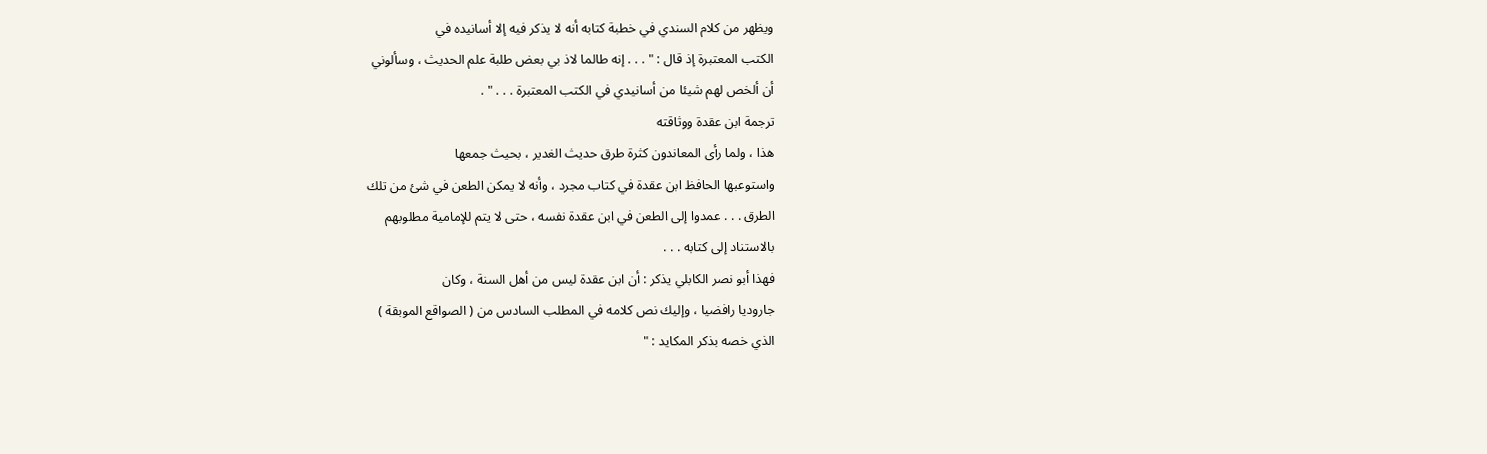ويظهر من كلام السندي في خطبة كتابه أنه لا يذكر فيه إلا أسانيده في
الكتب المعتبرة إذ قال : " . . . إنه طالما لاذ بي بعض طلبة علم الحديث ، وسألوني
أن ألخص لهم شيئا من أسانيدي في الكتب المعتبرة . . . " .
ترجمة ابن عقدة ووثاقته
هذا ، ولما رأى المعاندون كثرة طرق حديث الغدير ، بحيث جمعها
واستوعبها الحافظ ابن عقدة في كتاب مجرد ، وأنه لا يمكن الطعن في شئ من تلك
الطرق . . . عمدوا إلى الطعن في ابن عقدة نفسه ، حتى لا يتم للإمامية مطلوبهم
بالاستناد إلى كتابه . . .
فهذا أبو نصر الكابلي يذكر : أن ابن عقدة ليس من أهل السنة ، وكان
جاروديا رافضيا ، وإليك نص كلامه في المطلب السادس من ( الصواقع الموبقة )
الذي خصه بذكر المكايد : "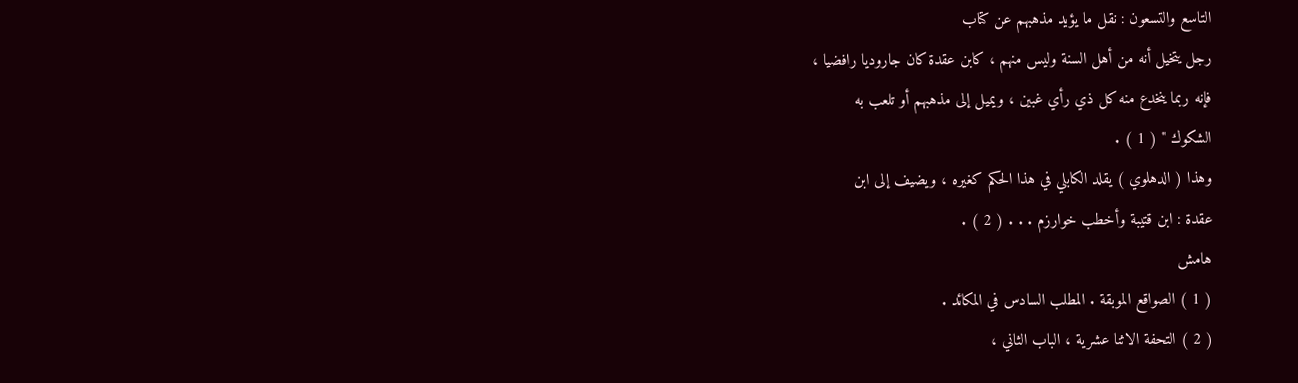التاسع والتسعون : نقل ما يؤيد مذهبهم عن كتاب
رجل يتخيل أنه من أهل السنة وليس منهم ، كابن عقدة كان جاروديا رافضيا ،
فإنه ربما ينخدع منه كل ذي رأي غبين ، ويميل إلى مذهبهم أو تلعب به
الشكوك " ( 1 ) .
وهذا ( الدهلوي ) يقلد الكابلي في هذا الحكم كغيره ، ويضيف إلى ابن
عقدة : ابن قتيبة وأخطب خوارزم . . . ( 2 ) .
هامش
( 1 ) الصواقع الموبقة . المطلب السادس في المكائد .
( 2 ) التحفة الاثنا عشرية ، الباب الثاني ،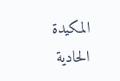المكيدة الحادية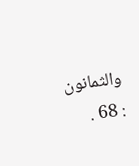والثمانون : 68 .